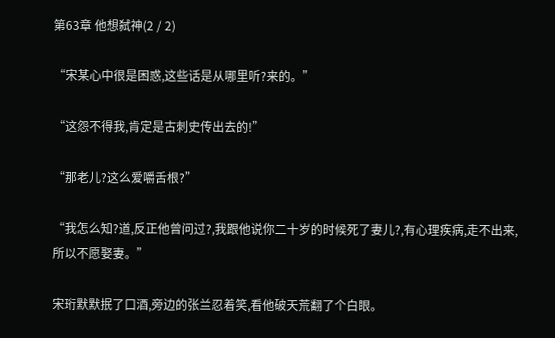第63章 他想弑神(2 / 2)

“宋某心中很是困惑,这些话是从哪里听?来的。”

“这怨不得我,肯定是古刺史传出去的!”

“那老儿?这么爱嚼舌根?”

“我怎么知?道,反正他曾问过?,我跟他说你二十岁的时候死了妻儿?,有心理疾病,走不出来,所以不愿娶妻。”

宋珩默默抿了口酒,旁边的张兰忍着笑,看他破天荒翻了个白眼。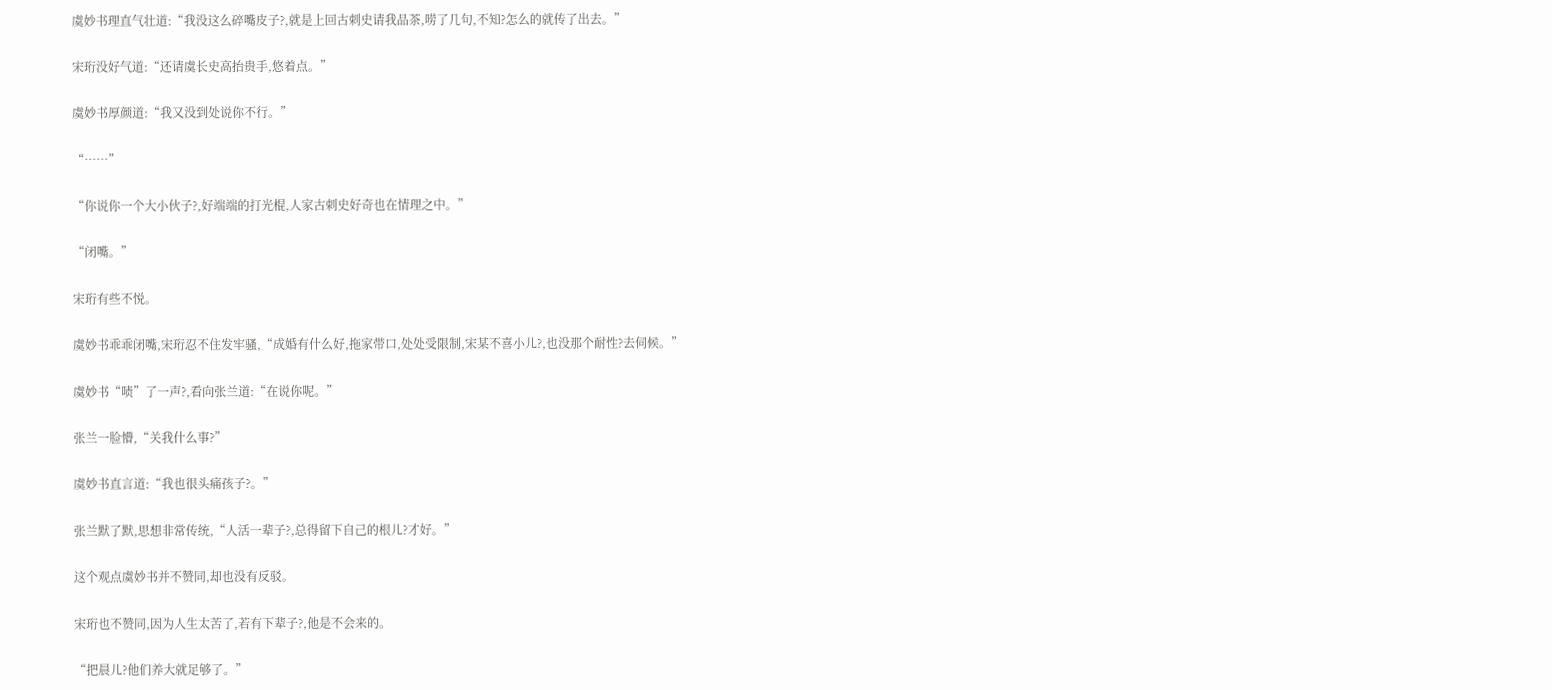虞妙书理直气壮道:“我没这么碎嘴皮子?,就是上回古刺史请我品茶,唠了几句,不知?怎么的就传了出去。”

宋珩没好气道:“还请虞长史高抬贵手,悠着点。”

虞妙书厚颜道:“我又没到处说你不行。”

“……”

“你说你一个大小伙子?,好端端的打光棍,人家古刺史好奇也在情理之中。”

“闭嘴。”

宋珩有些不悦。

虞妙书乖乖闭嘴,宋珩忍不住发牢骚,“成婚有什么好,拖家带口,处处受限制,宋某不喜小儿?,也没那个耐性?去伺候。”

虞妙书“啧”了一声?,看向张兰道:“在说你呢。”

张兰一脸懵,“关我什么事?”

虞妙书直言道:“我也很头痛孩子?。”

张兰默了默,思想非常传统,“人活一辈子?,总得留下自己的根儿?才好。”

这个观点虞妙书并不赞同,却也没有反驳。

宋珩也不赞同,因为人生太苦了,若有下辈子?,他是不会来的。

“把晨儿?他们养大就足够了。”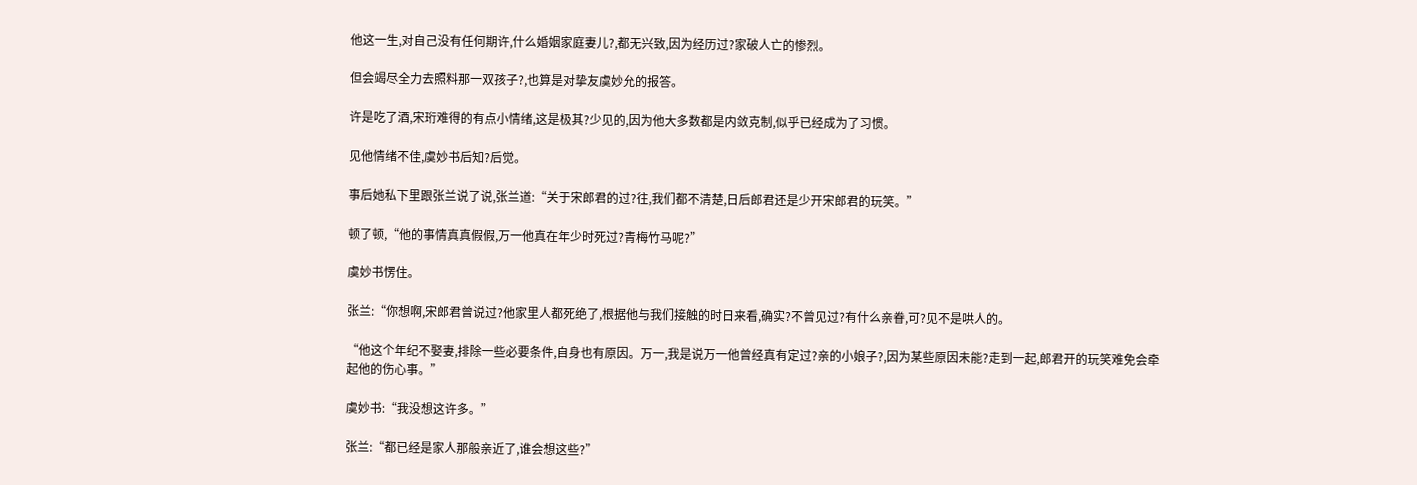他这一生,对自己没有任何期许,什么婚姻家庭妻儿?,都无兴致,因为经历过?家破人亡的惨烈。

但会竭尽全力去照料那一双孩子?,也算是对挚友虞妙允的报答。

许是吃了酒,宋珩难得的有点小情绪,这是极其?少见的,因为他大多数都是内敛克制,似乎已经成为了习惯。

见他情绪不佳,虞妙书后知?后觉。

事后她私下里跟张兰说了说,张兰道:“关于宋郎君的过?往,我们都不清楚,日后郎君还是少开宋郎君的玩笑。”

顿了顿,“他的事情真真假假,万一他真在年少时死过?青梅竹马呢?”

虞妙书愣住。

张兰:“你想啊,宋郎君曾说过?他家里人都死绝了,根据他与我们接触的时日来看,确实?不曾见过?有什么亲眷,可?见不是哄人的。

“他这个年纪不娶妻,排除一些必要条件,自身也有原因。万一,我是说万一他曾经真有定过?亲的小娘子?,因为某些原因未能?走到一起,郎君开的玩笑难免会牵起他的伤心事。”

虞妙书:“我没想这许多。”

张兰:“都已经是家人那般亲近了,谁会想这些?”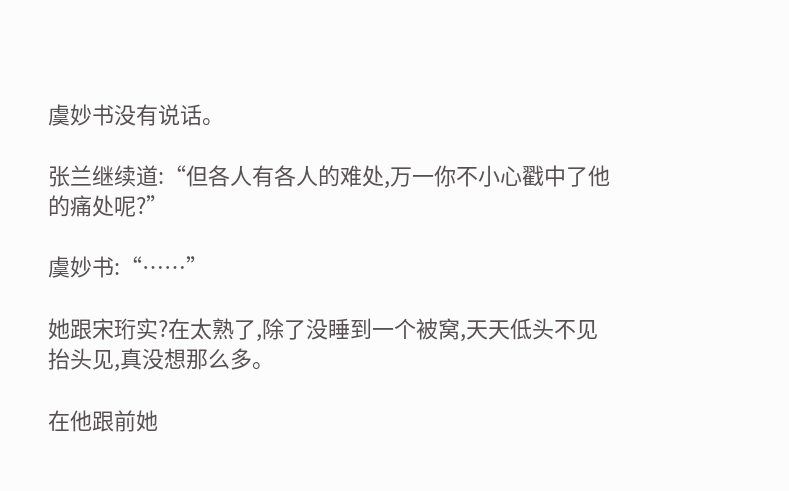虞妙书没有说话。

张兰继续道:“但各人有各人的难处,万一你不小心戳中了他的痛处呢?”

虞妙书:“……”

她跟宋珩实?在太熟了,除了没睡到一个被窝,天天低头不见抬头见,真没想那么多。

在他跟前她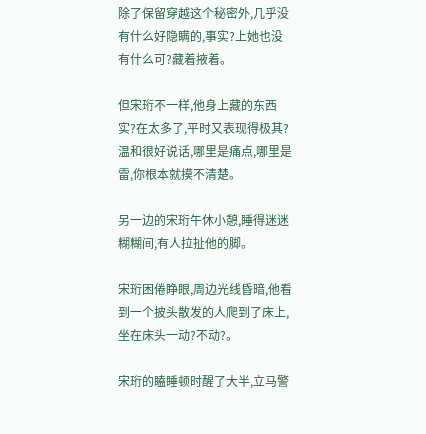除了保留穿越这个秘密外,几乎没有什么好隐瞒的,事实?上她也没有什么可?藏着掖着。

但宋珩不一样,他身上藏的东西实?在太多了,平时又表现得极其?温和很好说话,哪里是痛点,哪里是雷,你根本就摸不清楚。

另一边的宋珩午休小憩,睡得迷迷糊糊间,有人拉扯他的脚。

宋珩困倦睁眼,周边光线昏暗,他看到一个披头散发的人爬到了床上,坐在床头一动?不动?。

宋珩的瞌睡顿时醒了大半,立马警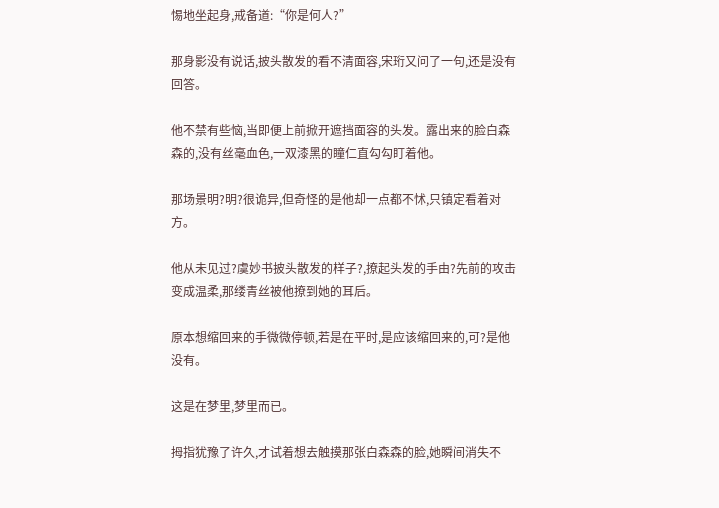惕地坐起身,戒备道:“你是何人?”

那身影没有说话,披头散发的看不清面容,宋珩又问了一句,还是没有回答。

他不禁有些恼,当即便上前掀开遮挡面容的头发。露出来的脸白森森的,没有丝毫血色,一双漆黑的瞳仁直勾勾盯着他。

那场景明?明?很诡异,但奇怪的是他却一点都不怵,只镇定看着对方。

他从未见过?虞妙书披头散发的样子?,撩起头发的手由?先前的攻击变成温柔,那缕青丝被他撩到她的耳后。

原本想缩回来的手微微停顿,若是在平时,是应该缩回来的,可?是他没有。

这是在梦里,梦里而已。

拇指犹豫了许久,才试着想去触摸那张白森森的脸,她瞬间消失不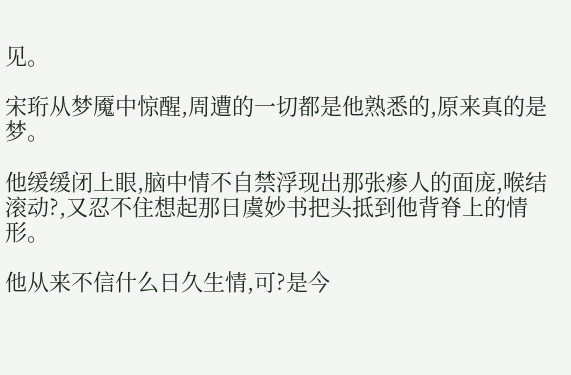见。

宋珩从梦魇中惊醒,周遭的一切都是他熟悉的,原来真的是梦。

他缓缓闭上眼,脑中情不自禁浮现出那张瘆人的面庞,喉结滚动?,又忍不住想起那日虞妙书把头抵到他背脊上的情形。

他从来不信什么日久生情,可?是今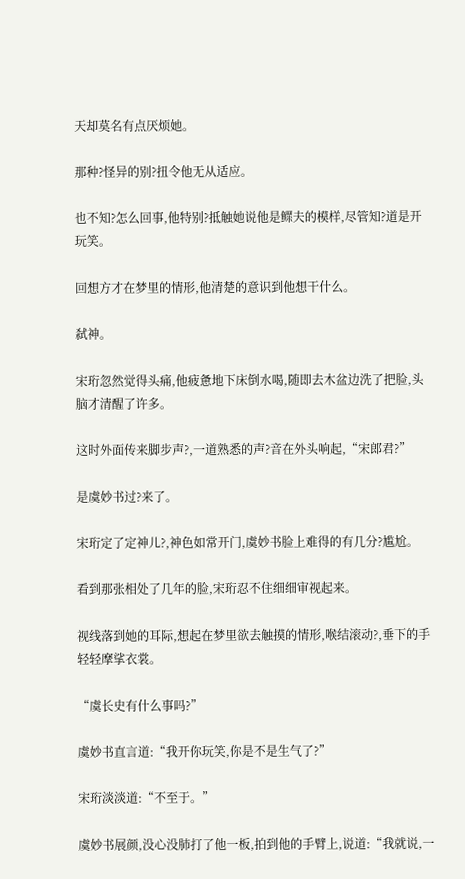天却莫名有点厌烦她。

那种?怪异的别?扭令他无从适应。

也不知?怎么回事,他特别?抵触她说他是鳏夫的模样,尽管知?道是开玩笑。

回想方才在梦里的情形,他清楚的意识到他想干什么。

弑神。

宋珩忽然觉得头痛,他疲惫地下床倒水喝,随即去木盆边洗了把脸,头脑才清醒了许多。

这时外面传来脚步声?,一道熟悉的声?音在外头响起,“宋郎君?”

是虞妙书过?来了。

宋珩定了定神儿?,神色如常开门,虞妙书脸上难得的有几分?尴尬。

看到那张相处了几年的脸,宋珩忍不住细细审视起来。

视线落到她的耳际,想起在梦里欲去触摸的情形,喉结滚动?,垂下的手轻轻摩挲衣裳。

“虞长史有什么事吗?”

虞妙书直言道:“我开你玩笑,你是不是生气了?”

宋珩淡淡道:“不至于。”

虞妙书展颜,没心没肺打了他一板,拍到他的手臂上,说道:“我就说,一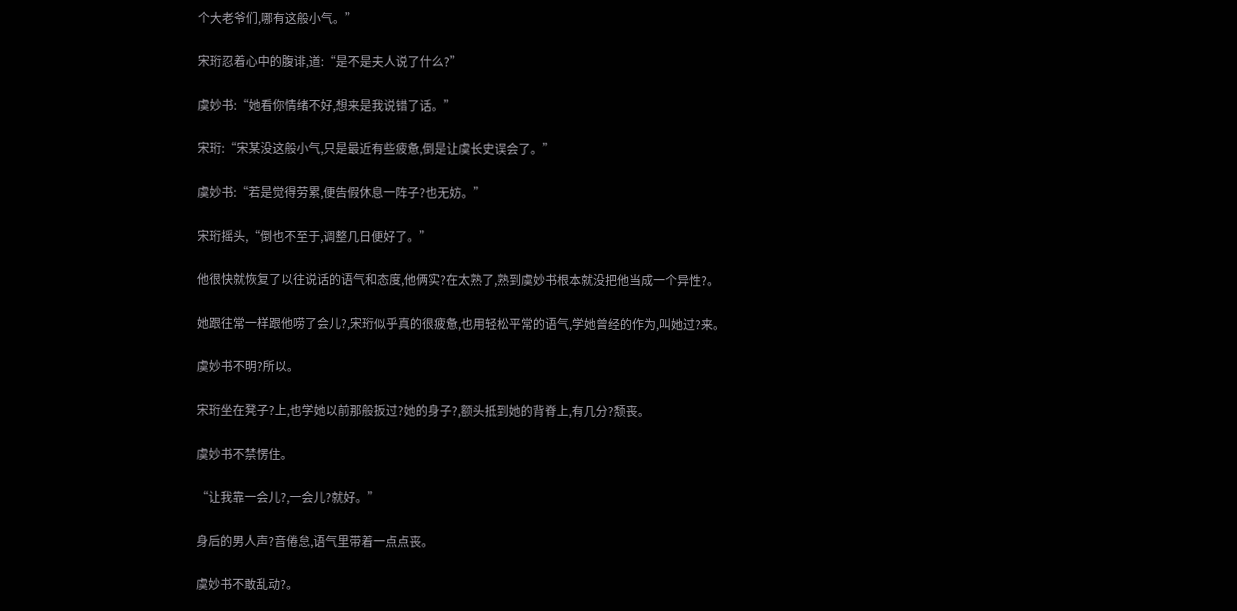个大老爷们,哪有这般小气。”

宋珩忍着心中的腹诽,道:“是不是夫人说了什么?”

虞妙书:“她看你情绪不好,想来是我说错了话。”

宋珩:“宋某没这般小气,只是最近有些疲惫,倒是让虞长史误会了。”

虞妙书:“若是觉得劳累,便告假休息一阵子?也无妨。”

宋珩摇头,“倒也不至于,调整几日便好了。”

他很快就恢复了以往说话的语气和态度,他俩实?在太熟了,熟到虞妙书根本就没把他当成一个异性?。

她跟往常一样跟他唠了会儿?,宋珩似乎真的很疲惫,也用轻松平常的语气,学她曾经的作为,叫她过?来。

虞妙书不明?所以。

宋珩坐在凳子?上,也学她以前那般扳过?她的身子?,额头抵到她的背脊上,有几分?颓丧。

虞妙书不禁愣住。

“让我靠一会儿?,一会儿?就好。”

身后的男人声?音倦怠,语气里带着一点点丧。

虞妙书不敢乱动?。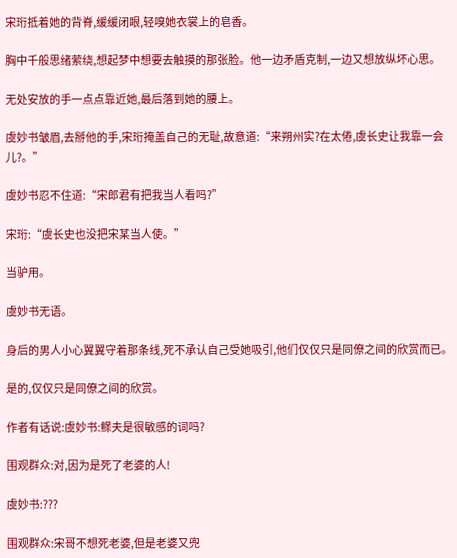宋珩抵着她的背脊,缓缓闭眼,轻嗅她衣裳上的皂香。

胸中千般思绪萦绕,想起梦中想要去触摸的那张脸。他一边矛盾克制,一边又想放纵坏心思。

无处安放的手一点点靠近她,最后落到她的腰上。

虞妙书皱眉,去掰他的手,宋珩掩盖自己的无耻,故意道:“来朔州实?在太倦,虞长史让我靠一会儿?。”

虞妙书忍不住道:“宋郎君有把我当人看吗?”

宋珩:“虞长史也没把宋某当人使。”

当驴用。

虞妙书无语。

身后的男人小心翼翼守着那条线,死不承认自己受她吸引,他们仅仅只是同僚之间的欣赏而已。

是的,仅仅只是同僚之间的欣赏。

作者有话说:虞妙书:鳏夫是很敏感的词吗?

围观群众:对,因为是死了老婆的人!

虞妙书:???

围观群众:宋哥不想死老婆,但是老婆又兜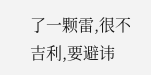了一颗雷,很不吉利,要避讳